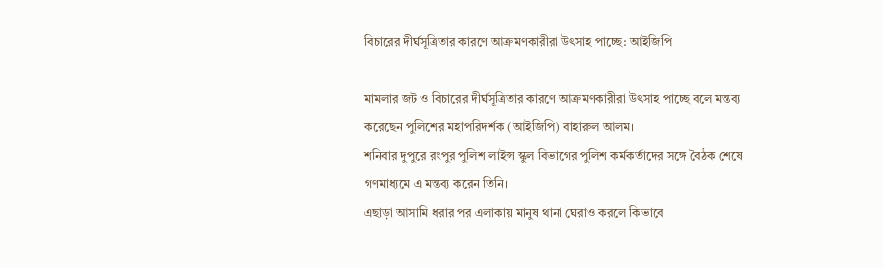বিচারের দীর্ঘসূত্রিতার কারণে আক্রমণকারীরা উৎসাহ পাচ্ছে: আইজিপি

মামলার জট ও বিচারের দীর্ঘসূত্রিতার কারণে আক্রমণকারীরা উৎসাহ পাচ্ছে বলে মন্তব্য করেছেন পুলিশের মহাপরিদর্শক (আইজিপি) বাহারুল আলম।
শনিবার দুপুরে রংপুর পুলিশ লাইন্স স্কুল বিভাগের পুলিশ কর্মকর্তাদের সঙ্গে বৈঠক শেষে গণমাধ্যমে এ মন্তব্য করেন তিনি।
এছাড়া আসামি ধরার পর এলাকায় মানুষ থানা ঘেরাও করলে কিভাবে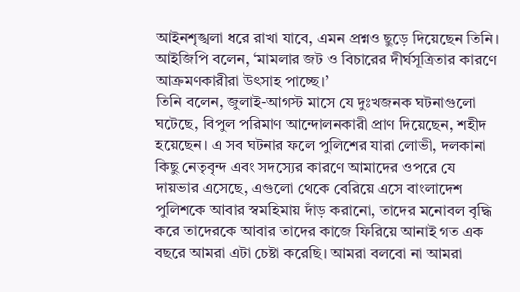আইনশৃঙ্খলা ধরে রাখা যাবে, এমন প্রশ্নও ছুড়ে দিয়েছেন তিনি। আইজিপি বলেন, ‘মামলার জট ও বিচারের দীর্ঘসূত্রিতার কারণে আক্রমণকারীরা উৎসাহ পাচ্ছে।’
তিনি বলেন, জুলাই-আগস্ট মাসে যে দুঃখজনক ঘটনাগুলো ঘটেছে, বিপুল পরিমাণ আন্দোলনকারী প্রাণ দিয়েছেন, শহীদ হয়েছেন। এ সব ঘটনার ফলে পুলিশের যারা লোভী, দলকানা কিছু নেতৃবৃন্দ এবং সদস্যের কারণে আমাদের ওপরে যে দায়ভার এসেছে, এগুলো থেকে বেরিয়ে এসে বাংলাদেশ পুলিশকে আবার স্বমহিমায় দাঁড় করানো, তাদের মনোবল বৃদ্ধি করে তাদেরকে আবার তাদের কাজে ফিরিয়ে আনাই গত এক বছরে আমরা এটা চেষ্টা করেছি। আমরা বলবো না আমরা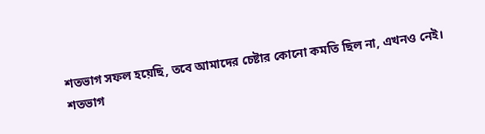শতভাগ সফল হয়েছি, তবে আমাদের চেষ্টার কোনো কমতি ছিল না, এখনও নেই।
শতভাগ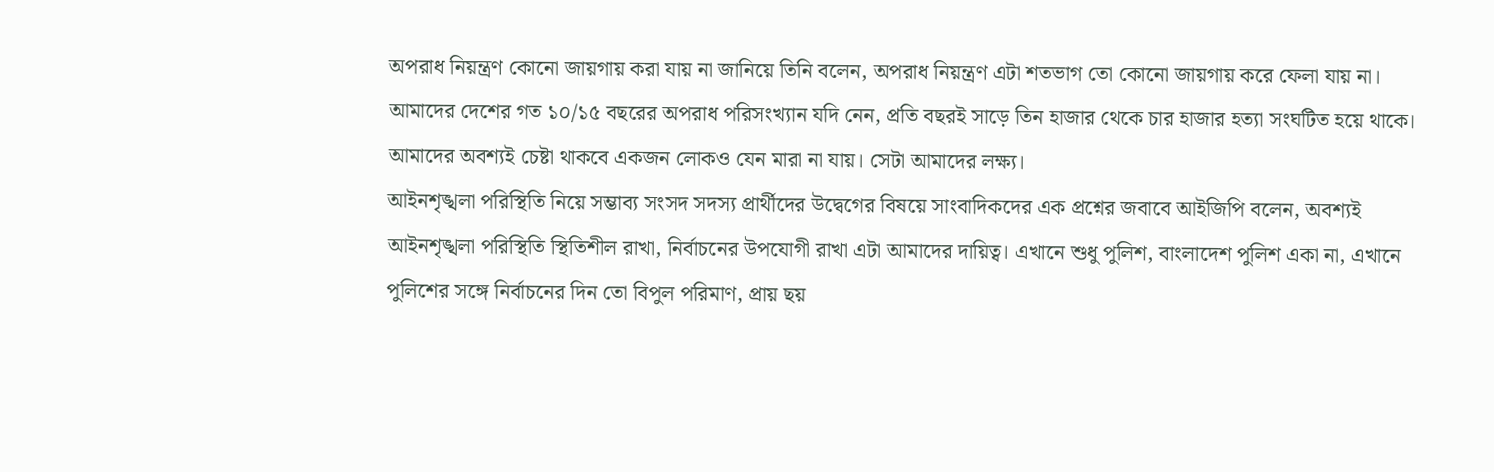অপরাধ নিয়ন্ত্রণ কোনো জায়গায় করা যায় না জানিয়ে তিনি বলেন, অপরাধ নিয়ন্ত্রণ এটা শতভাগ তো কোনো জায়গায় করে ফেলা যায় না। আমাদের দেশের গত ১০/১৫ বছরের অপরাধ পরিসংখ্যান যদি নেন, প্রতি বছরই সাড়ে তিন হাজার থেকে চার হাজার হত্যা সংঘটিত হয়ে থাকে। আমাদের অবশ্যই চেষ্টা থাকবে একজন লোকও যেন মারা না যায়। সেটা আমাদের লক্ষ্য।
আইনশৃঙ্খলা পরিস্থিতি নিয়ে সম্ভাব্য সংসদ সদস্য প্রার্থীদের উদ্বেগের বিষয়ে সাংবাদিকদের এক প্রশ্নের জবাবে আইজিপি বলেন, অবশ্যই আইনশৃঙ্খলা পরিস্থিতি স্থিতিশীল রাখা, নির্বাচনের উপযোগী রাখা এটা আমাদের দায়িত্ব। এখানে শুধু পুলিশ, বাংলাদেশ পুলিশ একা না, এখানে পুলিশের সঙ্গে নির্বাচনের দিন তো বিপুল পরিমাণ, প্রায় ছয়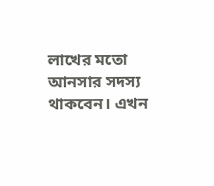লাখের মতো আনসার সদস্য থাকবেন। এখন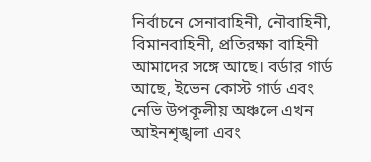নির্বাচনে সেনাবাহিনী, নৌবাহিনী, বিমানবাহিনী, প্রতিরক্ষা বাহিনী আমাদের সঙ্গে আছে। বর্ডার গার্ড আছে, ইভেন কোস্ট গার্ড এবং নেভি উপকূলীয় অঞ্চলে এখন আইনশৃঙ্খলা এবং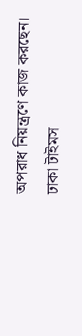অপরাধ নিয়ন্ত্রণে কাজ করছেন।
ঢাকা টাইমস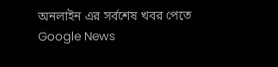অনলাইন এর সর্বশেষ খবর পেতে Google News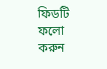ফিডটি ফলো করুন